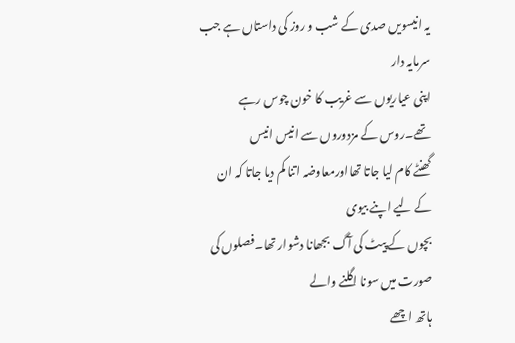یہ انیسویں صدی کے شب و روز کی داستاں ہے جب سرمایہ دار
اپنی عیاریوں سے غریب کا خون چوس رہے تھے۔روس کے مزدوروں سے انیس انیس
گھنٹے کام لیا جاتا تھااورمعاوضہ اتنا کم دیا جاتا کہ ان کے لیے اپنے بیوی
بچوں کے پیٹ کی آگ بجھانا دشوار تھا۔فصلوں کی صورت میں سونا اگلنے والے
ہاتھ اچھے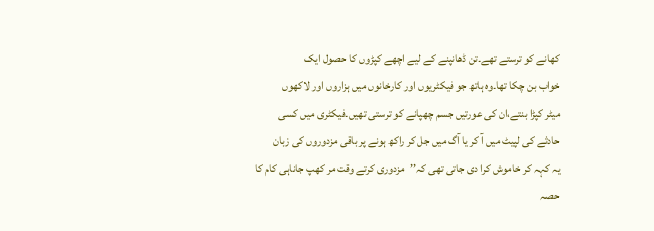کھانے کو ترستے تھے۔تن ڈھانپنے کے لیے اچھے کپڑوں کا حصول ایک
خواب بن چکا تھا۔وہ ہاتھ جو فیکٹریوں اور کارخانوں میں ہزاروں اور لاکھوں
میٹر کپڑا بنتے،ان کی عورتیں جسم چھپانے کو ترستی تھیں۔فیکٹری میں کسی
حادثے کی لپیٹ میں آ کر یا آگ میں جل کر راکھ ہونے پر باقی مزدوروں کی زبان
یہ کہہ کر خاموش کرا دی جاتی تھی کہ’’مزدوری کرتے وقت مر کھپ جاناہی کام کا
حصہ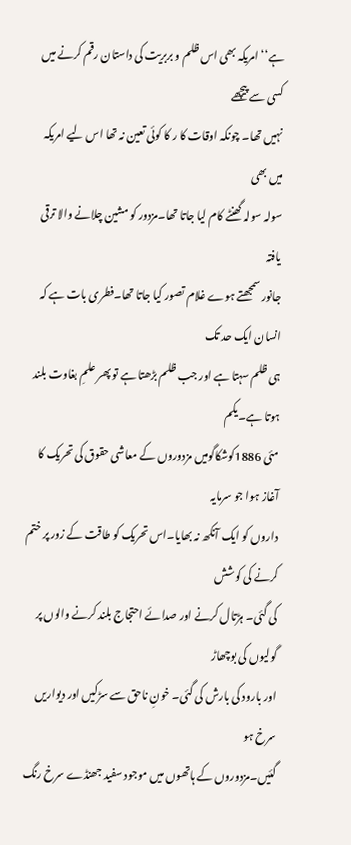ہے‘‘ امریکہ بھی اس ظلم و بربریت کی داستان رقم کرنے میں کسی سے پیچھے
نہیں تھا۔ چونکہ اوقات کا ر کا کوئی تعین نہ تھا اس لیے امریکہ میں بھی
سولہ سولہ گھنٹے کام لیا جاتا تھا۔مزدور کو مشین چلانے والا ترقی یافتہ
جانور سمجھتے ہوے غلام تصور کیا جاتا تھا۔فطری بات ہے کہ انسان ایک حد تک
ہی ظلم سہتا ہے اور جب ظلم بڑھتا ہے تو پھر علمِ بغاوت بلند ہوتا ہے۔یکم
مئی 1886کوشکاگومیں مزدوروں کے معاشی حقوق کی تحریک کا آغاز ہوا جو سرمایہ
داروں کو ایک آنکھ نہ بھایا۔اس تحریک کو طاقت کے زور پر ختم کرنے کی کوشش
کی گئی۔ ہڑتال کرنے اور صدائے احتجاج بلند کرنے والوں پر گولیوں کی بوچھاڑ
اور بارود کی بارش کی گئی۔ خونِ ناحق سے سڑکیں اور دیواریں سرخ ہو
گئیں۔مزدوروں کے ہاتھوں میں موجود سفید جھنڈے سرخ رنگ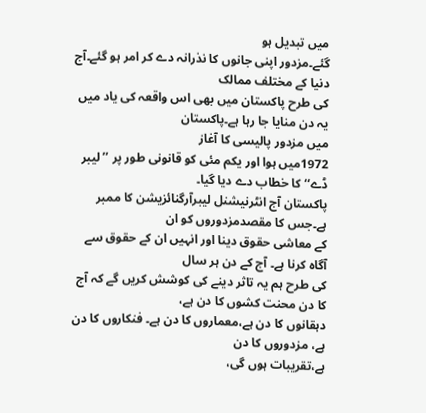میں تبدیل ہو
گئے۔مزدور اپنی جانوں کا نذرانہ دے کر امر ہو گئے۔آج دنیا کے مختلف ممالک
کی طرح پاکستان میں بھی اس واقعہ کی یاد میں یہ دن منایا جا رہا ہے۔پاکستان
میں مزدور پالیسی کا آغاز
1972میں ہوا اور یکم مئی کو قانونی طور پر ’’لیبر ڈے‘‘ کا خطاب دے دیا گیا۔
پاکستان آج انٹرنیشنل لیبرآرگنائزیشن کا ممبر ہے۔جس کا مقصدمزدوروں کو ان
کے معاشی حقوق دینا اور انہیں ان کے حقوق سے آگاہ کرنا ہے۔ آج کے دن ہر سال
کی طرح ہم یہ تاثر دینے کی کوشش کریں گے کہ آج کا دن محنت کشوں کا دن ہے،
دہقانوں کا دن ہے،معماروں کا دن ہے۔ فنکاروں کا دن ہے، مزدوروں کا دن
ہے،تقریبات ہوں گی،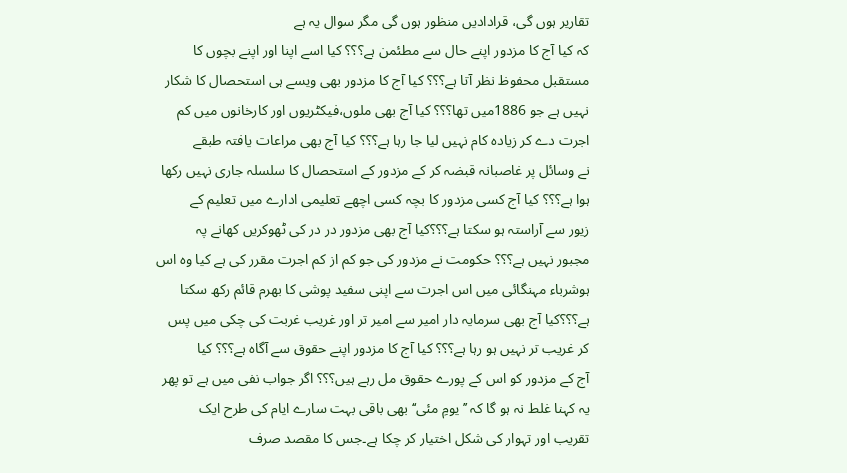تقاریر ہوں گی، قرادادیں منظور ہوں گی مگر سوال یہ ہے
کہ کیا آج کا مزدور اپنے حال سے مطئمن ہے؟؟؟ کیا اسے اپنا اور اپنے بچوں کا
مستقبل محفوظ نظر آتا ہے؟؟؟ کیا آج کا مزدور بھی ویسے ہی استحصال کا شکار
نہیں ہے جو 1886میں تھا؟؟؟ کیا آج بھی ملوں،فیکٹریوں اور کارخانوں میں کم
اجرت دے کر زیادہ کام نہیں لیا جا رہا ہے؟؟؟ کیا آج بھی مراعات یافتہ طبقے
نے وسائل پر غاصبانہ قبضہ کر کے مزدور کے استحصال کا سلسلہ جاری نہیں رکھا
ہوا ہے؟؟؟ کیا آج کسی مزدور کا بچہ کسی اچھے تعلیمی ادارے میں تعلیم کے
زیور سے آراستہ ہو سکتا ہے؟؟؟کیا آج بھی مزدور در در کی ٹھوکریں کھانے پہ
مجبور نہیں ہے؟؟؟ حکومت نے مزدور کی جو کم از کم اجرت مقرر کی ہے کیا وہ اس
ہوشرباء مہنگائی میں اس اجرت سے اپنی سفید پوشی کا بھرم قائم رکھ سکتا
ہے؟؟؟کیا آج بھی سرمایہ دار امیر سے امیر تر اور غریب غربت کی چکی میں پس
کر غریب تر نہیں ہو رہا ہے؟؟؟ کیا آج کا مزدور اپنے حقوق سے آگاہ ہے؟؟؟ کیا
آج کے مزدور کو اس کے پورے حقوق مل رہے ہیں؟؟؟ اگر جواب نفی میں ہے تو پھر
یہ کہنا غلط نہ ہو گا کہ ’’یومِ مئی‘‘ بھی باقی بہت سارے ایام کی طرح ایک
تقریب اور تہوار کی شکل اختیار کر چکا ہے۔جس کا مقصد صرف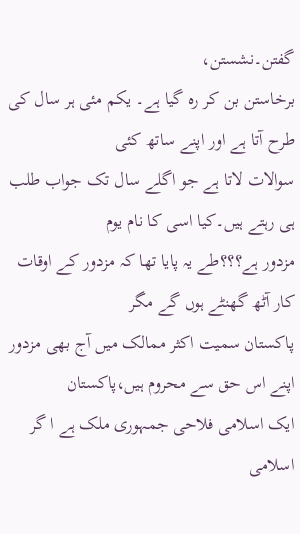گفتن۔نشستن،
برخاستن بن کر رہ گیا ہے۔ یکم مئی ہر سال کی طرح آتا ہے اور اپنے ساتھ کئی
سوالات لاتا ہے جو اگلے سال تک جواب طلب ہی رہتے ہیں۔کیا اسی کا نام یوم
مزدور ہے؟؟؟طے یہ پایا تھا کہ مزدور کے اوقات کار آٹھ گھنٹے ہوں گے مگر
پاکستان سمیت اکثر ممالک میں آج بھی مزدور اپنے اس حق سے محروم ہیں،پاکستان
ایک اسلامی فلاحی جمہوری ملک ہے ا گر اسلامی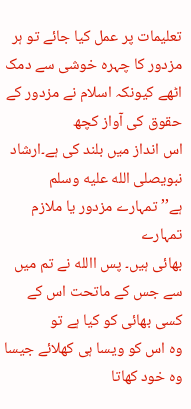تعلیمات پر عمل کیا جائے تو ہر
مزدور کا چہرہ خوشی سے دمک اٹھے کیونکہ اسلام نے مزدور کے حقوق کی آواز کچھ
اس انداز میں بلند کی ہے۔ارشاد نبویصلى الله عليه وسلم ہے’’تمہارے مزدور یا ملازم تمہارے
بھائی ہیں۔ پس االله نے تم میں سے جس کے ماتحت اس کے کسی بھائی کو کیا ہے تو
وہ اس کو ویسا ہی کھلائے جیسا وہ خود کھاتا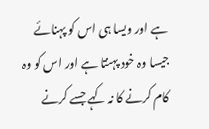ہے اور ویسا ہی اس کو پہنائے
جیسا وہ خود پہنتا ہے اور اس کو وہ کام کرنے کا نہ کہے جسے کرنے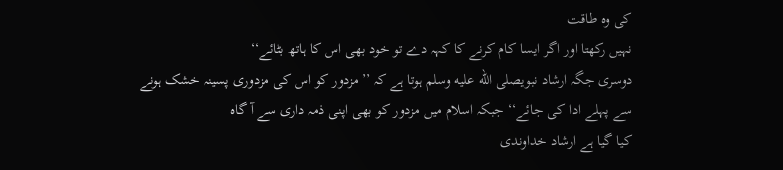کی وہ طاقت
نہیں رکھتا اور اگر ایسا کام کرنے کا کہہ دے تو خود بھی اس کا ہاتھ بٹائے‘‘
دوسری جگہ ارشاد نبویصلى الله عليه وسلم ہوتا ہے کہ ’’مزدور کو اس کی مزدوری پسینہ خشک ہونے
سے پہلے ادا کی جائے‘‘ جبکہ اسلام میں مزدور کو بھی اپنی ذمہ داری سے آ گاہ
کیا گیا ہے ارشاد خداوندی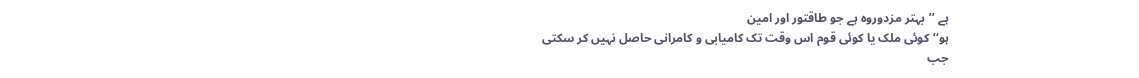ہے ’’بہتر مزدوروہ ہے جو طاقتور اور امین
ہو‘‘کوئی ملک یا کوئی قوم اس وقت تک کامیابی و کامرانی حاصل نہیں کر سکتی
جب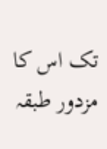تک اس کا مزدور طبقہ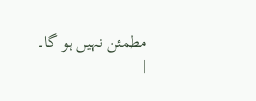مطمئن نہیں ہو گا۔
|